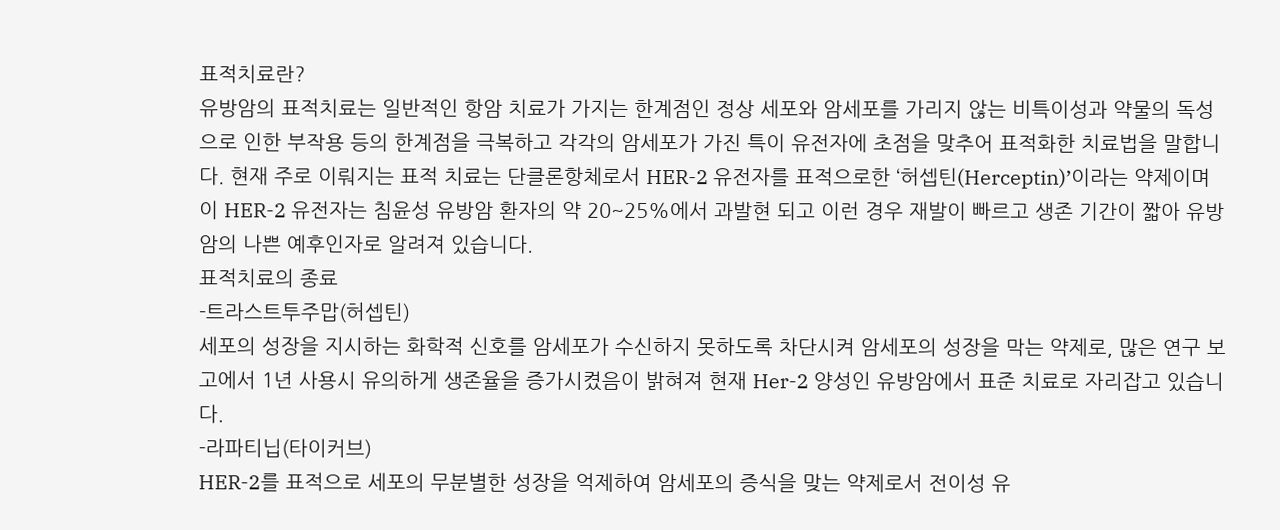표적치료란?
유방암의 표적치료는 일반적인 항암 치료가 가지는 한계점인 정상 세포와 암세포를 가리지 않는 비특이성과 약물의 독성으로 인한 부작용 등의 한계점을 극복하고 각각의 암세포가 가진 특이 유전자에 초점을 맞추어 표적화한 치료법을 말합니다. 현재 주로 이뤄지는 표적 치료는 단클론항체로서 HER-2 유전자를 표적으로한 ‘허셉틴(Herceptin)’이라는 약제이며 이 HER-2 유전자는 침윤성 유방암 환자의 약 20~25%에서 과발현 되고 이런 경우 재발이 빠르고 생존 기간이 짧아 유방암의 나쁜 예후인자로 알려져 있습니다.
표적치료의 종료
-트라스트투주맙(허셉틴)
세포의 성장을 지시하는 화학적 신호를 암세포가 수신하지 못하도록 차단시켜 암세포의 성장을 막는 약제로, 많은 연구 보고에서 1년 사용시 유의하게 생존율을 증가시켰음이 밝혀져 현재 Her-2 양성인 유방암에서 표준 치료로 자리잡고 있습니다.
-라파티닙(타이커브)
HER-2를 표적으로 세포의 무분별한 성장을 억제하여 암세포의 증식을 맞는 약제로서 전이성 유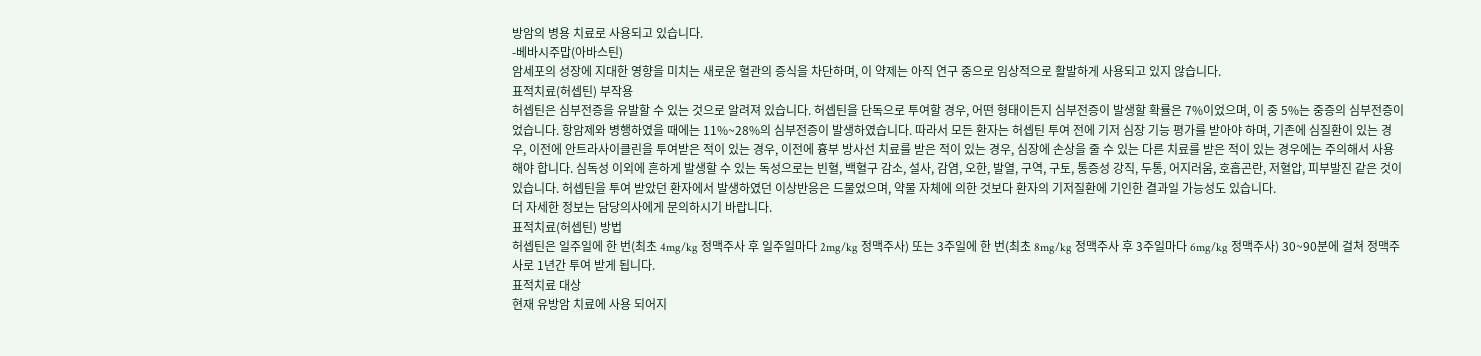방암의 병용 치료로 사용되고 있습니다.
-베바시주맙(아바스틴)
암세포의 성장에 지대한 영향을 미치는 새로운 혈관의 증식을 차단하며, 이 약제는 아직 연구 중으로 임상적으로 활발하게 사용되고 있지 않습니다.
표적치료(허셉틴) 부작용
허셉틴은 심부전증을 유발할 수 있는 것으로 알려져 있습니다. 허셉틴을 단독으로 투여할 경우, 어떤 형태이든지 심부전증이 발생할 확률은 7%이었으며, 이 중 5%는 중증의 심부전증이었습니다. 항암제와 병행하였을 때에는 11%~28%의 심부전증이 발생하였습니다. 따라서 모든 환자는 허셉틴 투여 전에 기저 심장 기능 평가를 받아야 하며, 기존에 심질환이 있는 경우, 이전에 안트라사이클린을 투여받은 적이 있는 경우, 이전에 흉부 방사선 치료를 받은 적이 있는 경우, 심장에 손상을 줄 수 있는 다른 치료를 받은 적이 있는 경우에는 주의해서 사용해야 합니다. 심독성 이외에 흔하게 발생할 수 있는 독성으로는 빈혈, 백혈구 감소, 설사, 감염, 오한, 발열, 구역, 구토, 통증성 강직, 두통, 어지러움, 호흡곤란, 저혈압, 피부발진 같은 것이 있습니다. 허셉틴을 투여 받았던 환자에서 발생하였던 이상반응은 드물었으며, 약물 자체에 의한 것보다 환자의 기저질환에 기인한 결과일 가능성도 있습니다.
더 자세한 정보는 담당의사에게 문의하시기 바랍니다.
표적치료(허셉틴) 방법
허셉틴은 일주일에 한 번(최초 4mg/kg 정맥주사 후 일주일마다 2mg/kg 정맥주사) 또는 3주일에 한 번(최초 8mg/kg 정맥주사 후 3주일마다 6mg/kg 정맥주사) 30~90분에 걸쳐 정맥주사로 1년간 투여 받게 됩니다.
표적치료 대상
현재 유방암 치료에 사용 되어지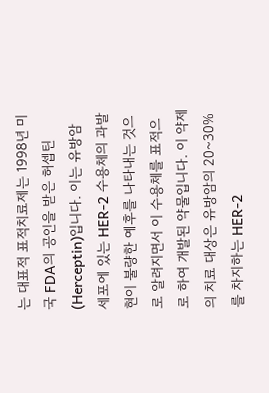는 대표적 표적치료제는 1998년 미국 FDA의 공인을 받은 허셉틴(Herceptin)입니다. 이는 유방암
세포에 있는 HER-2 수용체의 과발현이 불량한 예후를 나타내는 것으로 알려지면서 이 수용체를 표적으로 하여 개발된 약물입니다. 이 약제의 치료 대상은 유방암의 20~30%를 차지하는 HER-2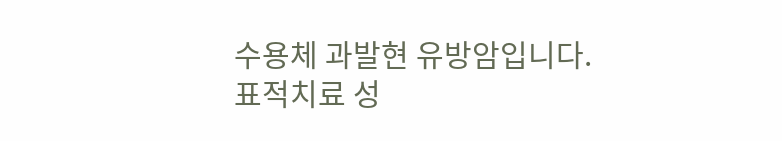수용체 과발현 유방암입니다.
표적치료 성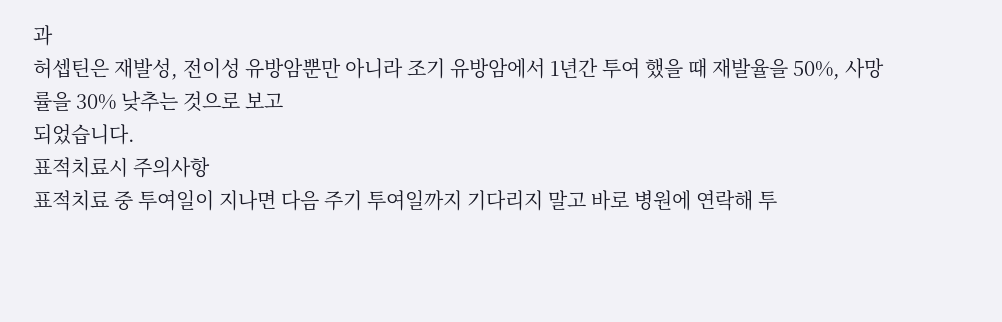과
허셉틴은 재발성, 전이성 유방암뿐만 아니라 조기 유방암에서 1년간 투여 했을 때 재발율을 50%, 사망률을 30% 낮추는 것으로 보고
되었습니다.
표적치료시 주의사항
표적치료 중 투여일이 지나면 다음 주기 투여일까지 기다리지 말고 바로 병원에 연락해 투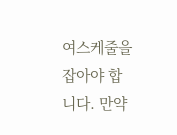여스케줄을 잡아야 합니다. 만약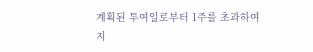계획된 투여일로부터 1주를 초과하여 지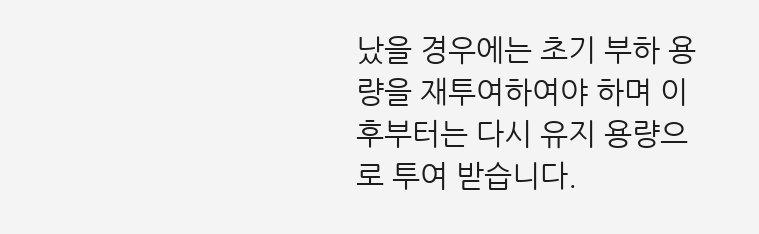났을 경우에는 초기 부하 용량을 재투여하여야 하며 이후부터는 다시 유지 용량으로 투여 받습니다.